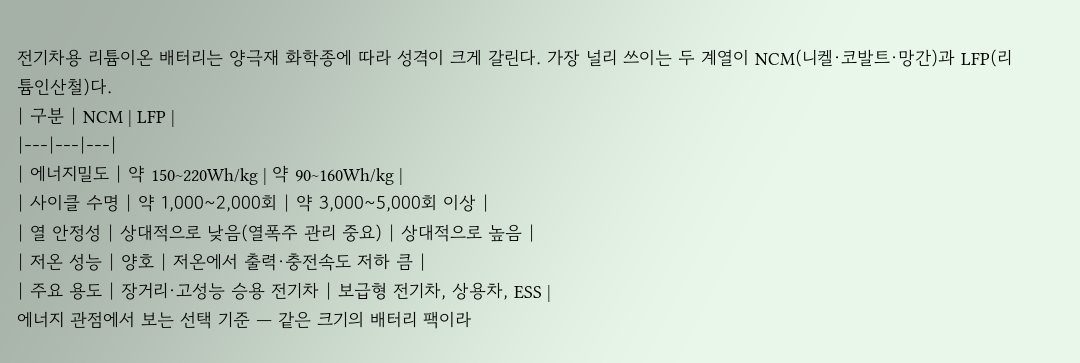전기차용 리튬이온 배터리는 양극재 화학종에 따라 성격이 크게 갈린다. 가장 널리 쓰이는 두 계열이 NCM(니켈·코발트·망간)과 LFP(리튬인산철)다.
| 구분 | NCM | LFP |
|---|---|---|
| 에너지밀도 | 약 150~220Wh/kg | 약 90~160Wh/kg |
| 사이클 수명 | 약 1,000~2,000회 | 약 3,000~5,000회 이상 |
| 열 안정성 | 상대적으로 낮음(열폭주 관리 중요) | 상대적으로 높음 |
| 저온 성능 | 양호 | 저온에서 출력·충전속도 저하 큼 |
| 주요 용도 | 장거리·고성능 승용 전기차 | 보급형 전기차, 상용차, ESS |
에너지 관점에서 보는 선택 기준 — 같은 크기의 배터리 팩이라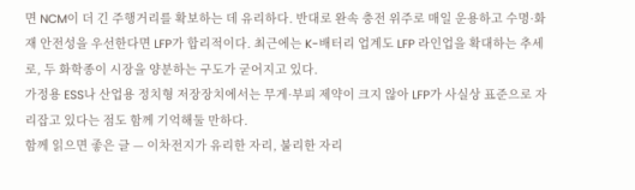면 NCM이 더 긴 주행거리를 확보하는 데 유리하다. 반대로 완속 충전 위주로 매일 운용하고 수명·화재 안전성을 우선한다면 LFP가 합리적이다. 최근에는 K-배터리 업계도 LFP 라인업을 확대하는 추세로, 두 화학종이 시장을 양분하는 구도가 굳어지고 있다.
가정용 ESS나 산업용 정치형 저장장치에서는 무게·부피 제약이 크지 않아 LFP가 사실상 표준으로 자리잡고 있다는 점도 함께 기억해둘 만하다.
함께 읽으면 좋은 글 — 이차전지가 유리한 자리, 불리한 자리